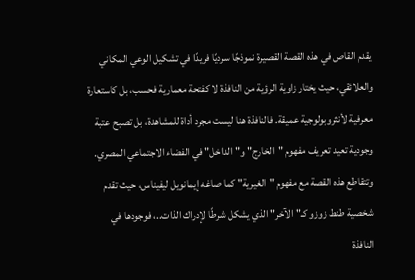يقدم القاص في هذه القصة القصيرة نموذجًا سرديًا فريدًا في تشكيل الوعي المكاني والعلائقي، حيث يختار زاوية الرؤية من النافذة لا كفتحة معمارية فحسب، بل كاستعارة معرفية لأنثروبولوجية عميقة. فالنافذة هنا ليست مجرد أداة للمشاهدة، بل تصبح عتبة وجودية تعيد تعريف مفهوم "الخارج" و"الداخل" في الفضاء الاجتماعي المصري.
وتتقاطع هذه القصة مع مفهوم "الغيرية" كما صاغه إيمانويل ليفيناس، حيث تقدم شخصية طنط زوزو كـ"الآخر" الذي يشكل شرطًا لإدراك الذات..، فوجودها في النافذة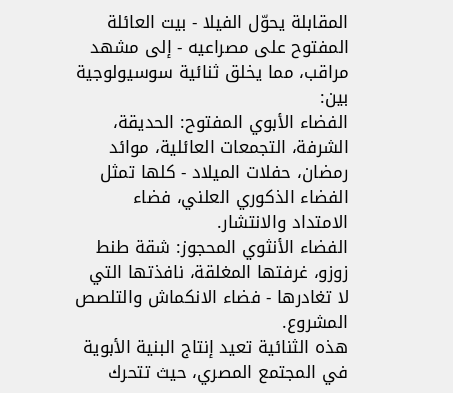المقابلة يحوّل الفيلا - بيت العائلة المفتوح على مصراعيه - إلى مشهد مراقب، مما يخلق ثنائية سوسيولوجية بين:
الفضاء الأبوي المفتوح: الحديقة، الشرفة، التجمعات العائلية، موائد رمضان، حفلات الميلاد - كلها تمثل الفضاء الذكوري العلني، فضاء الامتداد والانتشار.
الفضاء الأنثوي المحجوز: شقة طنط زوزو، غرفتها المغلقة، نافذتها التي لا تغادرها - فضاء الانكماش والتلصص المشروع.
هذه الثنائية تعيد إنتاج البنية الأبوية في المجتمع المصري، حيث تتحرك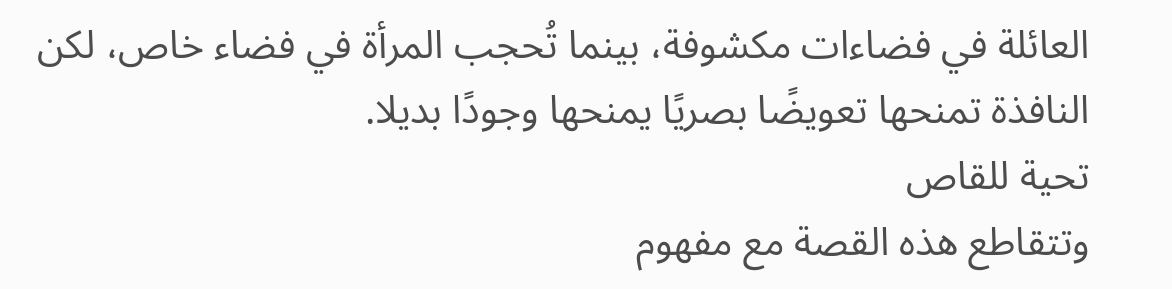العائلة في فضاءات مكشوفة، بينما تُحجب المرأة في فضاء خاص، لكن النافذة تمنحها تعويضًا بصريًا يمنحها وجودًا بديلا.
تحية للقاص
وتتقاطع هذه القصة مع مفهوم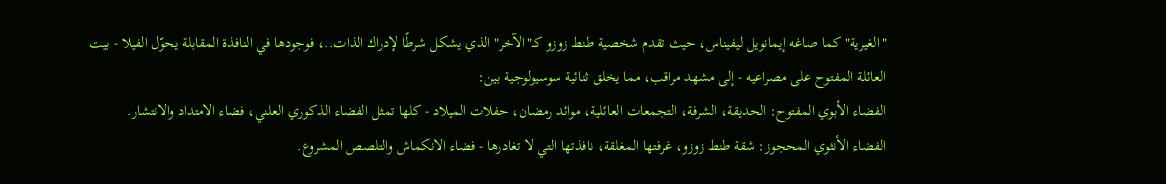"الغيرية" كما صاغه إيمانويل ليفيناس، حيث تقدم شخصية طنط زوزو كـ"الآخر" الذي يشكل شرطًا لإدراك الذات..، فوجودها في النافذة المقابلة يحوّل الفيلا - بيت العائلة المفتوح على مصراعيه - إلى مشهد مراقب، مما يخلق ثنائية سوسيولوجية بين:
الفضاء الأبوي المفتوح: الحديقة، الشرفة، التجمعات العائلية، موائد رمضان، حفلات الميلاد - كلها تمثل الفضاء الذكوري العلني، فضاء الامتداد والانتشار.
الفضاء الأنثوي المحجوز: شقة طنط زوزو، غرفتها المغلقة، نافذتها التي لا تغادرها - فضاء الانكماش والتلصص المشروع.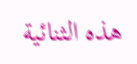هذه الثنائية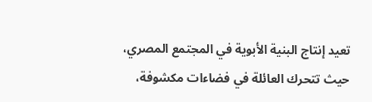تعيد إنتاج البنية الأبوية في المجتمع المصري، حيث تتحرك العائلة في فضاءات مكشوفة،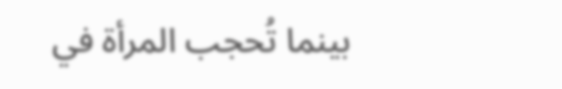بينما تُحجب المرأة في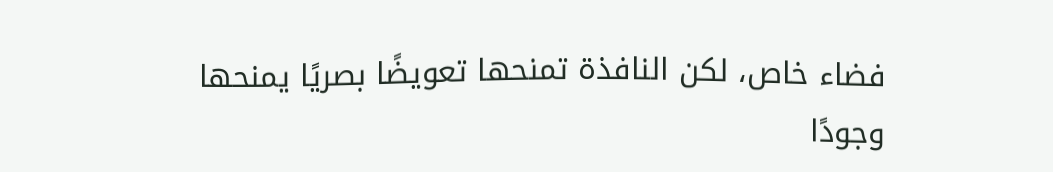فضاء خاص، لكن النافذة تمنحها تعويضًا بصريًا يمنحها وجودًا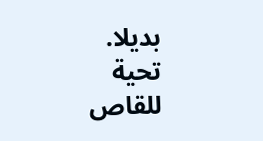بديلا.
تحية للقاص